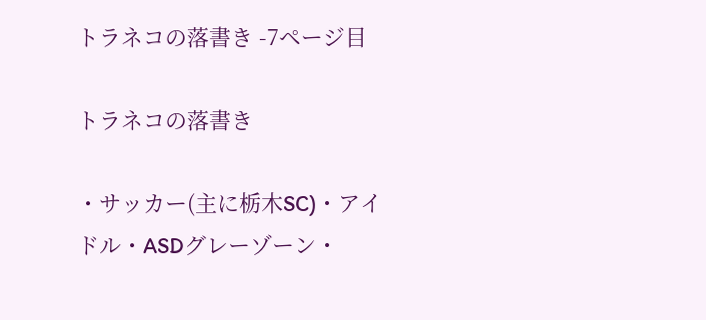トラネコの落書き -7ページ目

トラネコの落書き

・サッカー(主に栃木SC)・アイドル・ASDグレーゾーン・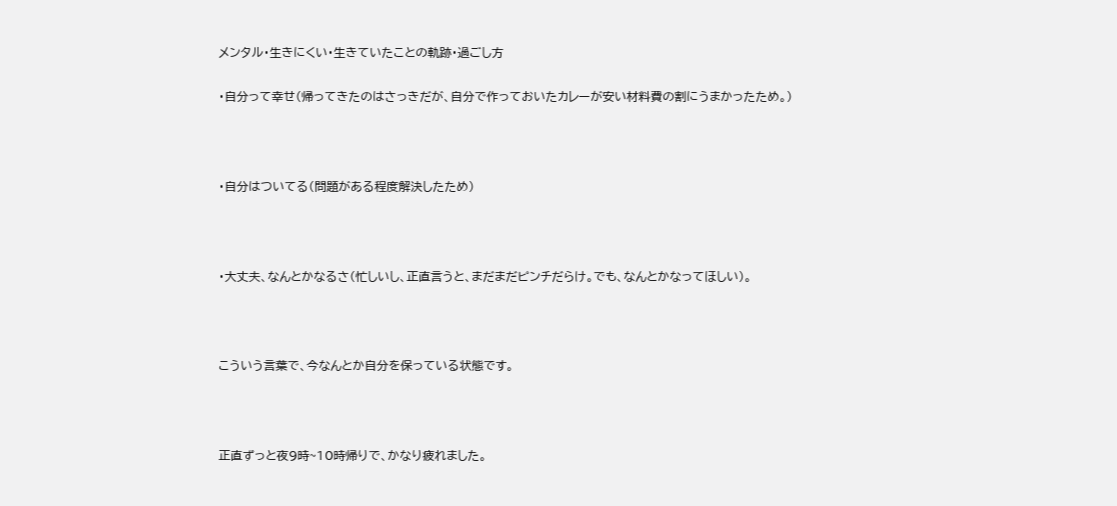メンタル・生きにくい・生きていたことの軌跡・過ごし方

・自分って幸せ(帰ってきたのはさっきだが、自分で作っておいたカレーが安い材料費の割にうまかったため。)



・自分はついてる(問題がある程度解決したため)



・大丈夫、なんとかなるさ(忙しいし、正直言うと、まだまだピンチだらけ。でも、なんとかなってほしい)。



こういう言葉で、今なんとか自分を保っている状態です。



正直ずっと夜9時~10時帰りで、かなり疲れました。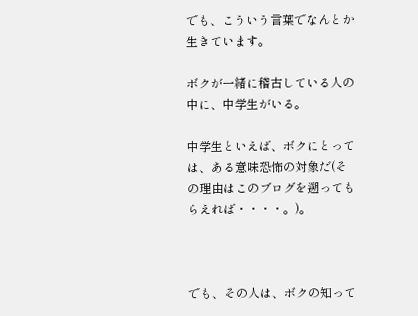でも、こういう言葉でなんとか生きています。

ボクが一緒に稽古している人の中に、中学生がいる。

中学生といえば、ボクにとっては、ある意味恐怖の対象だ(その理由はこのブログを遡ってもらえれば・・・・。)。



でも、その人は、ボクの知って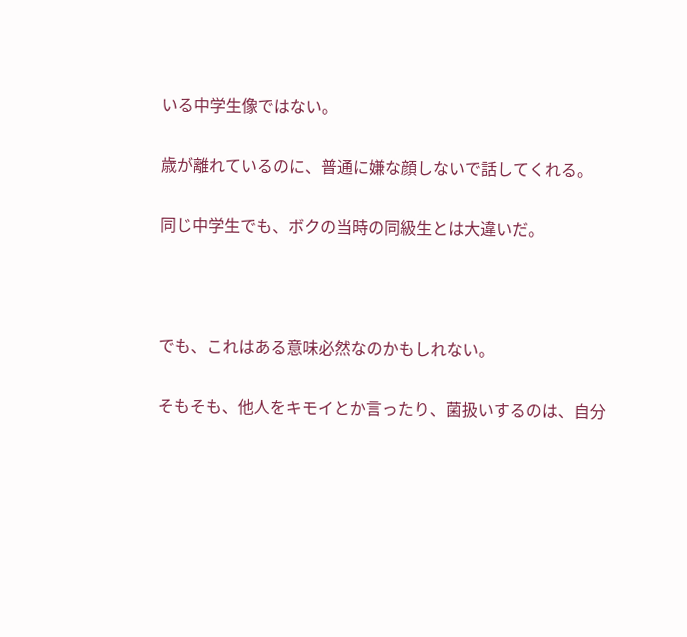いる中学生像ではない。

歳が離れているのに、普通に嫌な顔しないで話してくれる。

同じ中学生でも、ボクの当時の同級生とは大違いだ。



でも、これはある意味必然なのかもしれない。

そもそも、他人をキモイとか言ったり、菌扱いするのは、自分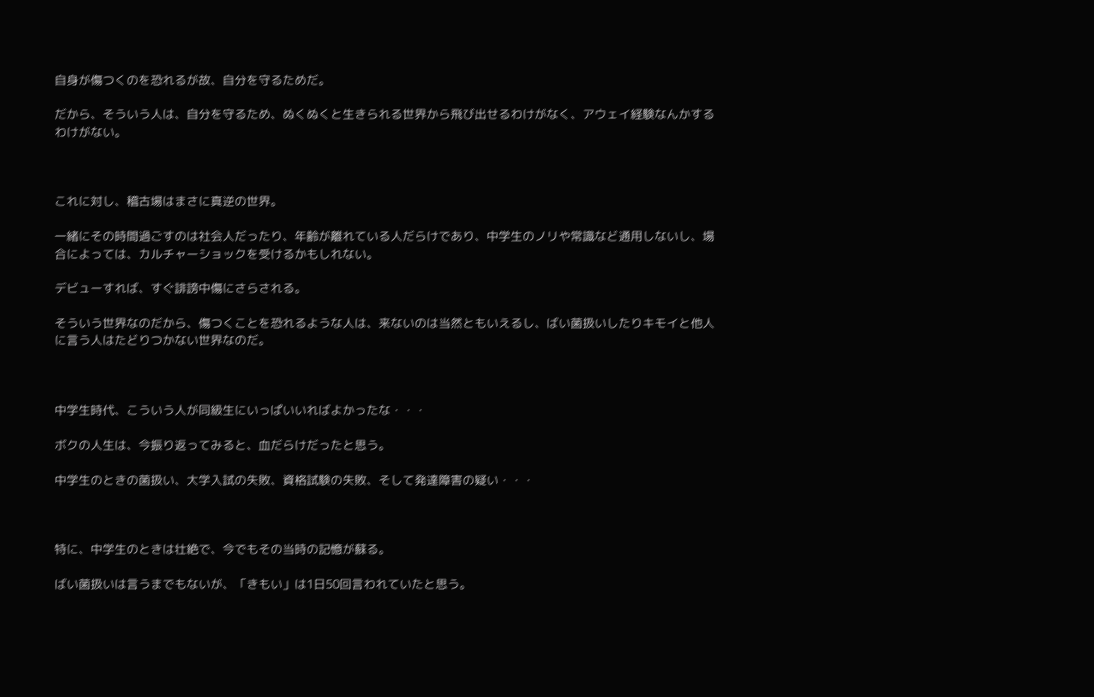自身が傷つくのを恐れるが故、自分を守るためだ。

だから、そういう人は、自分を守るため、ぬくぬくと生きられる世界から飛び出せるわけがなく、アウェイ経験なんかするわけがない。



これに対し、稽古場はまさに真逆の世界。

一緒にその時間過ごすのは社会人だったり、年齢が離れている人だらけであり、中学生のノリや常識など通用しないし、場合によっては、カルチャーショックを受けるかもしれない。

デビューすれば、すぐ誹謗中傷にさらされる。

そういう世界なのだから、傷つくことを恐れるような人は、来ないのは当然ともいえるし、ばい菌扱いしたりキモイと他人に言う人はたどりつかない世界なのだ。



中学生時代、こういう人が同級生にいっぱいいればよかったな・・・

ボクの人生は、今振り返ってみると、血だらけだったと思う。

中学生のときの菌扱い、大学入試の失敗、資格試験の失敗、そして発達障害の疑い・・・



特に、中学生のときは壮絶で、今でもその当時の記憶が蘇る。

ばい菌扱いは言うまでもないが、「きもい」は1日50回言われていたと思う。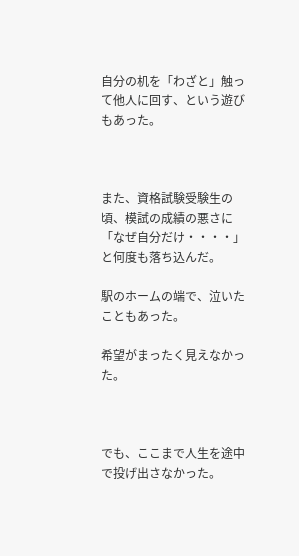自分の机を「わざと」触って他人に回す、という遊びもあった。



また、資格試験受験生の頃、模試の成績の悪さに「なぜ自分だけ・・・・」と何度も落ち込んだ。

駅のホームの端で、泣いたこともあった。

希望がまったく見えなかった。



でも、ここまで人生を途中で投げ出さなかった。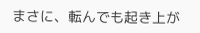まさに、転んでも起き上が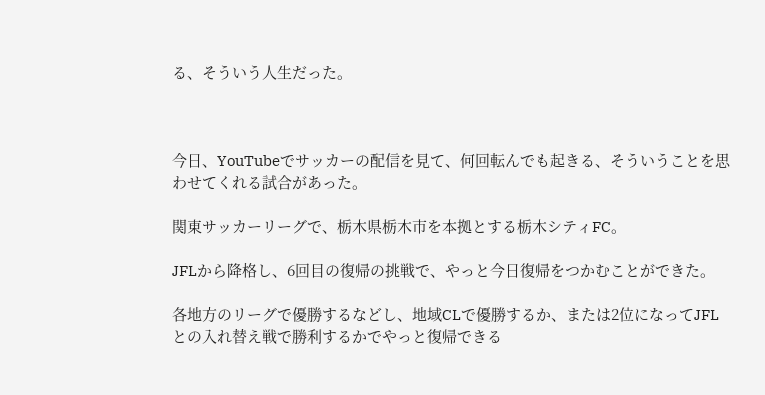る、そういう人生だった。



今日、YouTubeでサッカーの配信を見て、何回転んでも起きる、そういうことを思わせてくれる試合があった。

関東サッカーリーグで、栃木県栃木市を本拠とする栃木シティFC。

JFLから降格し、6回目の復帰の挑戦で、やっと今日復帰をつかむことができた。

各地方のリーグで優勝するなどし、地域CLで優勝するか、または2位になってJFLとの入れ替え戦で勝利するかでやっと復帰できる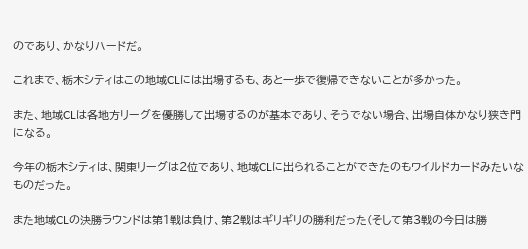のであり、かなりハードだ。

これまで、栃木シティはこの地域CLには出場するも、あと一歩で復帰できないことが多かった。

また、地域CLは各地方リーグを優勝して出場するのが基本であり、そうでない場合、出場自体かなり狭き門になる。

今年の栃木シティは、関東リーグは2位であり、地域CLに出られることができたのもワイルドカードみたいなものだった。

また地域CLの決勝ラウンドは第1戦は負け、第2戦はギリギリの勝利だった(そして第3戦の今日は勝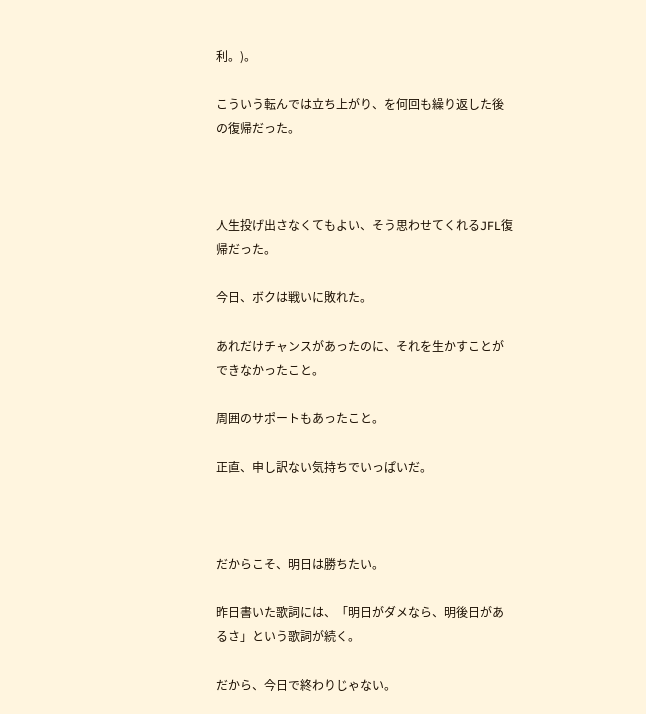利。)。

こういう転んでは立ち上がり、を何回も繰り返した後の復帰だった。



人生投げ出さなくてもよい、そう思わせてくれるJFL復帰だった。

今日、ボクは戦いに敗れた。

あれだけチャンスがあったのに、それを生かすことができなかったこと。

周囲のサポートもあったこと。

正直、申し訳ない気持ちでいっぱいだ。



だからこそ、明日は勝ちたい。

昨日書いた歌詞には、「明日がダメなら、明後日があるさ」という歌詞が続く。

だから、今日で終わりじゃない。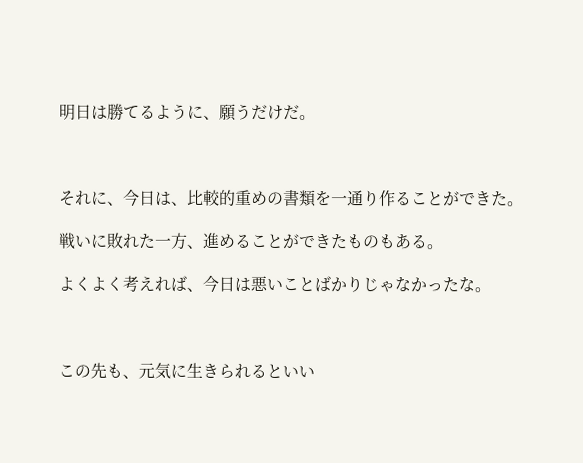明日は勝てるように、願うだけだ。



それに、今日は、比較的重めの書類を一通り作ることができた。

戦いに敗れた一方、進めることができたものもある。

よくよく考えれば、今日は悪いことばかりじゃなかったな。



この先も、元気に生きられるといい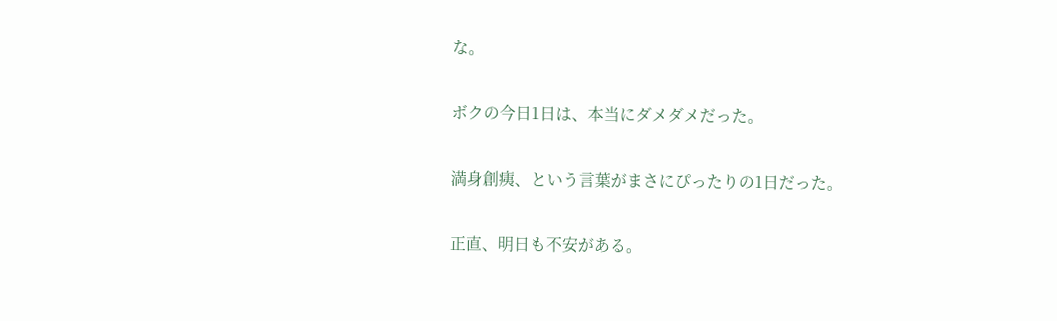な。

ボクの今日1日は、本当にダメダメだった。

満身創痍、という言葉がまさにぴったりの1日だった。

正直、明日も不安がある。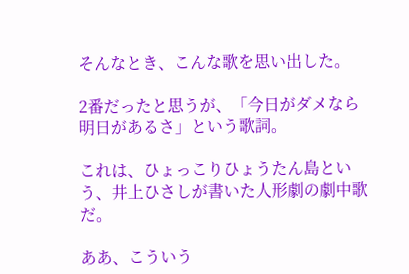そんなとき、こんな歌を思い出した。

2番だったと思うが、「今日がダメなら明日があるさ」という歌詞。

これは、ひょっこりひょうたん島という、井上ひさしが書いた人形劇の劇中歌だ。

ああ、こういう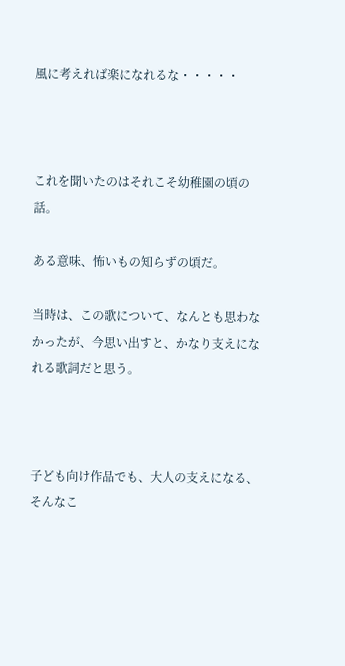風に考えれば楽になれるな・・・・・



これを聞いたのはそれこそ幼稚園の頃の話。

ある意味、怖いもの知らずの頃だ。

当時は、この歌について、なんとも思わなかったが、今思い出すと、かなり支えになれる歌詞だと思う。



子ども向け作品でも、大人の支えになる、そんなこ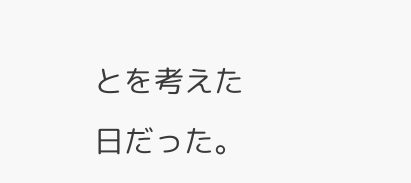とを考えた日だった。